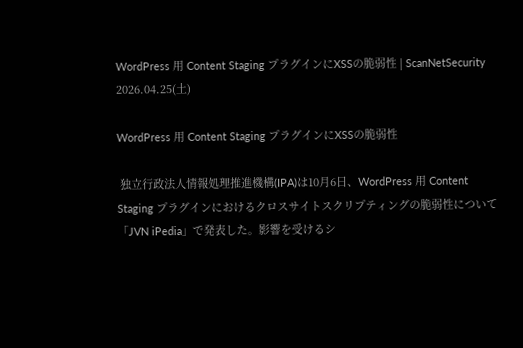WordPress 用 Content Staging プラグインにXSSの脆弱性 | ScanNetSecurity
2026.04.25(土)

WordPress 用 Content Staging プラグインにXSSの脆弱性

 独立行政法人情報処理推進機構(IPA)は10月6日、WordPress 用 Content Staging プラグインにおけるクロスサイトスクリプティングの脆弱性について「JVN iPedia」で発表した。影響を受けるシ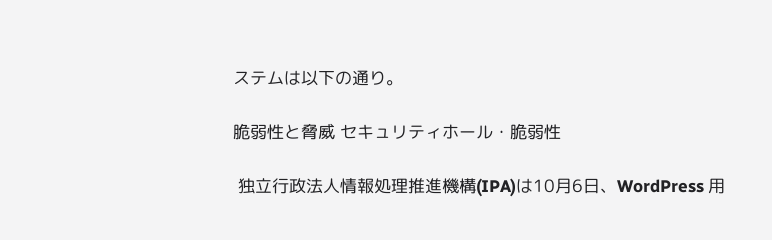ステムは以下の通り。

脆弱性と脅威 セキュリティホール・脆弱性

 独立行政法人情報処理推進機構(IPA)は10月6日、WordPress 用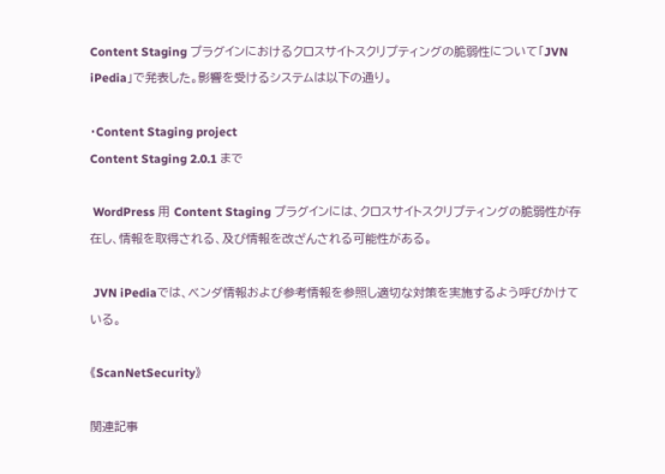Content Staging プラグインにおけるクロスサイトスクリプティングの脆弱性について「JVN iPedia」で発表した。影響を受けるシステムは以下の通り。

・Content Staging project
Content Staging 2.0.1 まで

 WordPress 用 Content Staging プラグインには、クロスサイトスクリプティングの脆弱性が存在し、情報を取得される、及び情報を改ざんされる可能性がある。

 JVN iPediaでは、ベンダ情報および参考情報を参照し適切な対策を実施するよう呼びかけている。

《ScanNetSecurity》

関連記事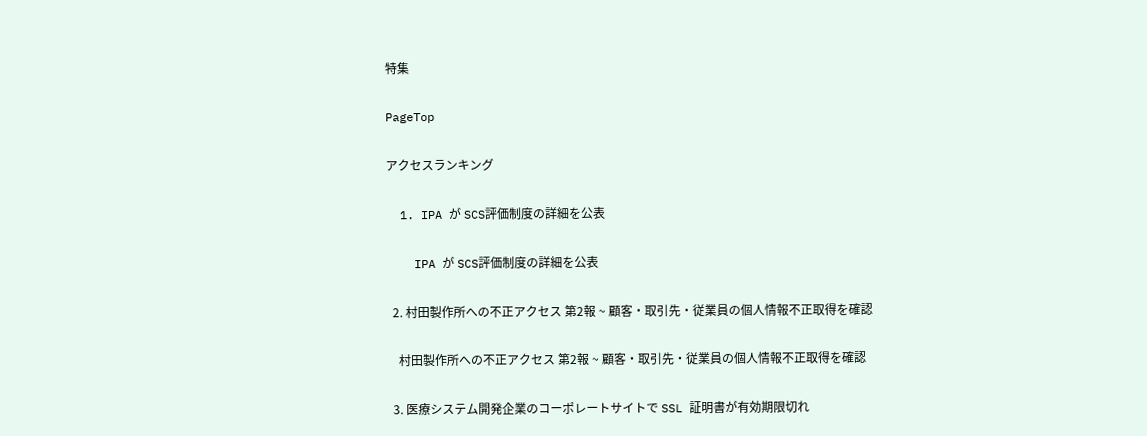特集

PageTop

アクセスランキング

  1. IPA が SCS評価制度の詳細を公表

    IPA が SCS評価制度の詳細を公表

  2. 村田製作所への不正アクセス 第2報 ~ 顧客・取引先・従業員の個人情報不正取得を確認

    村田製作所への不正アクセス 第2報 ~ 顧客・取引先・従業員の個人情報不正取得を確認

  3. 医療システム開発企業のコーポレートサイトで SSL 証明書が有効期限切れ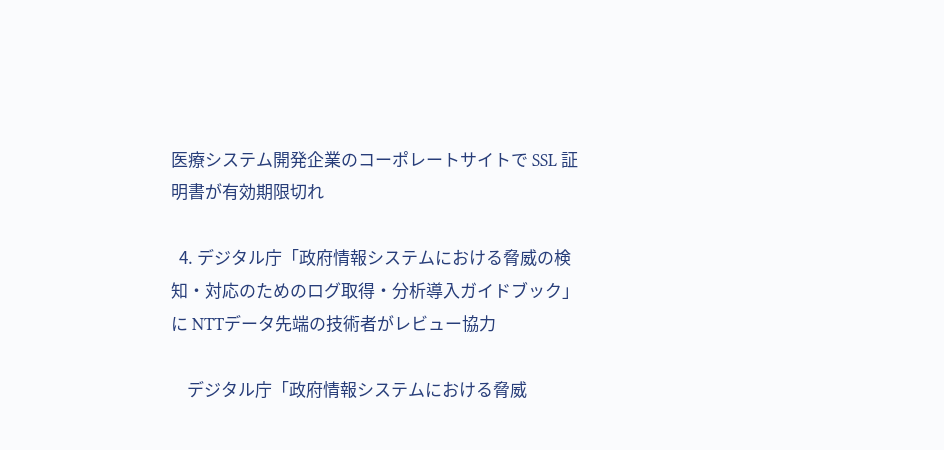医療システム開発企業のコーポレートサイトで SSL 証明書が有効期限切れ

  4. デジタル庁「政府情報システムにおける脅威の検知・対応のためのログ取得・分析導入ガイドブック」に NTTデータ先端の技術者がレビュー協力

    デジタル庁「政府情報システムにおける脅威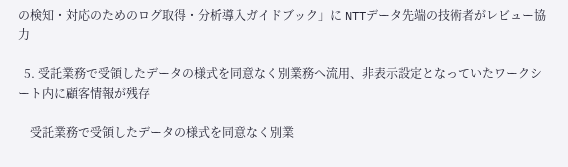の検知・対応のためのログ取得・分析導入ガイドブック」に NTTデータ先端の技術者がレビュー協力

  5. 受託業務で受領したデータの様式を同意なく別業務へ流用、非表示設定となっていたワークシート内に顧客情報が残存

    受託業務で受領したデータの様式を同意なく別業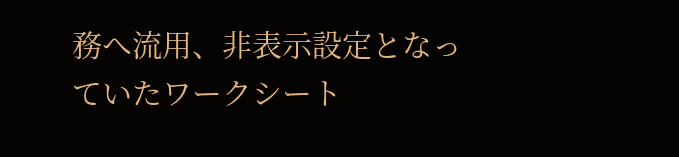務へ流用、非表示設定となっていたワークシート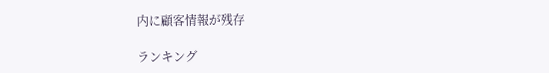内に顧客情報が残存

ランキング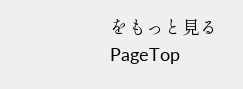をもっと見る
PageTop